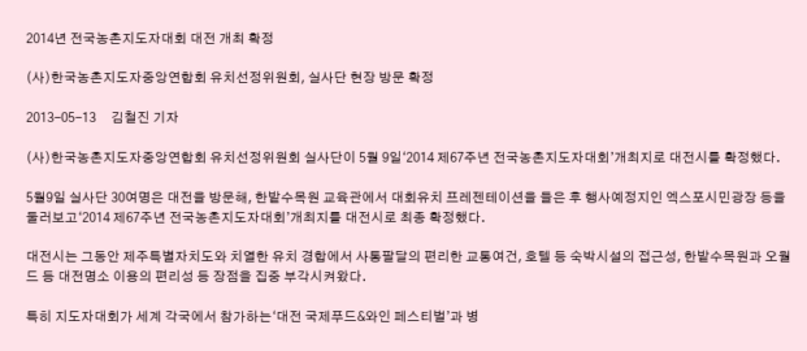2014년 전국농촌지도자대회 대전 개최 확정

(사)한국농촌지도자중앙연합회 유치선정위원회, 실사단 현장 방문 확정

2013-05-13     김철진 기자

(사)한국농촌지도자중앙연합회 유치선정위원회 실사단이 5월 9일‘2014 제67주년 전국농촌지도자대회’개최지로 대전시를 확정했다.

5월9일 실사단 30여명은 대전을 방문해, 한밭수목원 교육관에서 대회유치 프레젠테이션을 들은 후 행사예정지인 엑스포시민광장 등을 둘러보고‘2014 제67주년 전국농촌지도자대회’개최지를 대전시로 최종 확정했다.

대전시는 그동안 제주특별자치도와 치열한 유치 경합에서 사통팔달의 편리한 교통여건, 호텔 등 숙박시설의 접근성, 한밭수목원과 오월드 등 대전명소 이용의 편리성 등 장점을 집중 부각시켜왔다.

특히 지도자대회가 세계 각국에서 참가하는‘대전 국제푸드&와인 페스티벌’과 병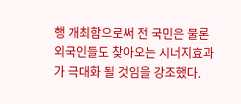행 개최함으로써 전 국민은 물론 외국인들도 찾아오는 시너지효과가 극대화 될 것임을 강조했다.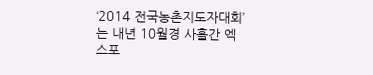‘2014 전국농촌지도자대회’는 내년 10월경 사흘간 엑스포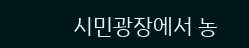시민광장에서 농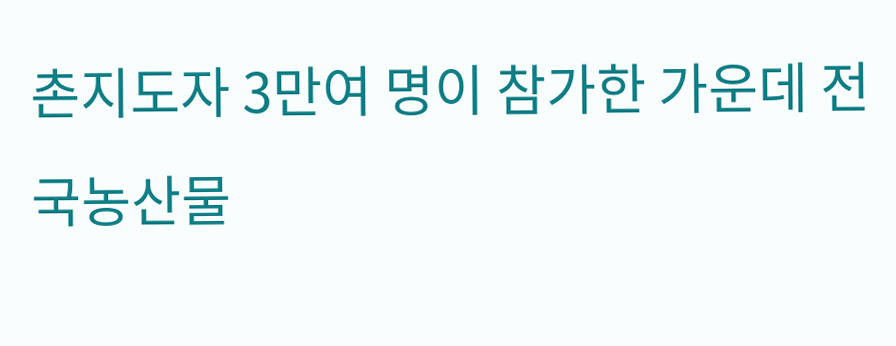촌지도자 3만여 명이 참가한 가운데 전국농산물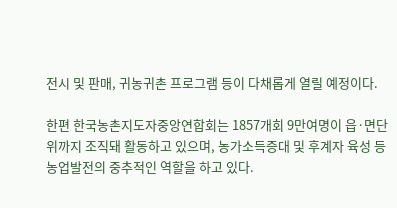전시 및 판매, 귀농귀촌 프로그램 등이 다채롭게 열릴 예정이다.

한편 한국농촌지도자중앙연합회는 1857개회 9만여명이 읍·면단위까지 조직돼 활동하고 있으며, 농가소득증대 및 후계자 육성 등 농업발전의 중추적인 역할을 하고 있다.